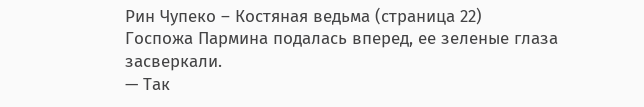Рин Чупеко – Костяная ведьма (страница 22)
Госпожа Пармина подалась вперед, ее зеленые глаза засверкали.
— Так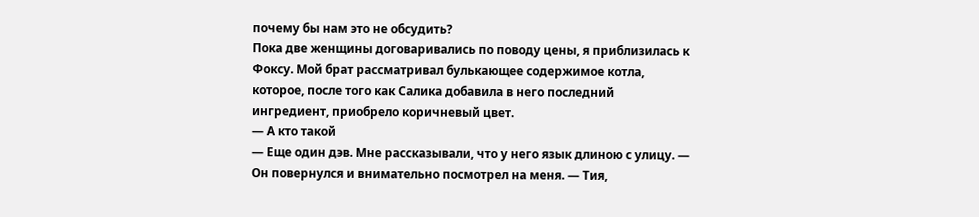почему бы нам это не обсудить?
Пока две женщины договаривались по поводу цены, я приблизилась к Фоксу. Мой брат рассматривал булькающее содержимое котла, которое, после того как Салика добавила в него последний ингредиент, приобрело коричневый цвет.
— А кто такой
— Еще один дэв. Мне рассказывали, что у него язык длиною с улицу. — Он повернулся и внимательно посмотрел на меня. — Тия,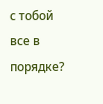с тобой все в порядке?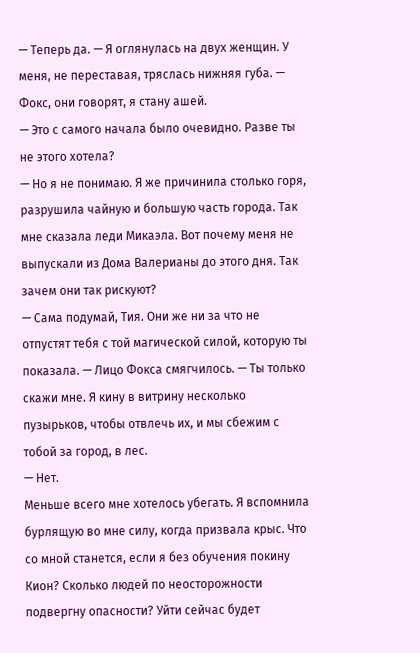— Теперь да. — Я оглянулась на двух женщин. У меня, не переставая, тряслась нижняя губа. — Фокс, они говорят, я стану ашей.
— Это с самого начала было очевидно. Разве ты не этого хотела?
— Но я не понимаю. Я же причинила столько горя, разрушила чайную и большую часть города. Так мне сказала леди Микаэла. Вот почему меня не выпускали из Дома Валерианы до этого дня. Так зачем они так рискуют?
— Сама подумай, Тия. Они же ни за что не отпустят тебя с той магической силой, которую ты показала. — Лицо Фокса смягчилось. — Ты только скажи мне. Я кину в витрину несколько пузырьков, чтобы отвлечь их, и мы сбежим с тобой за город, в лес.
— Нет.
Меньше всего мне хотелось убегать. Я вспомнила бурлящую во мне силу, когда призвала крыс. Что со мной станется, если я без обучения покину Кион? Сколько людей по неосторожности подвергну опасности? Уйти сейчас будет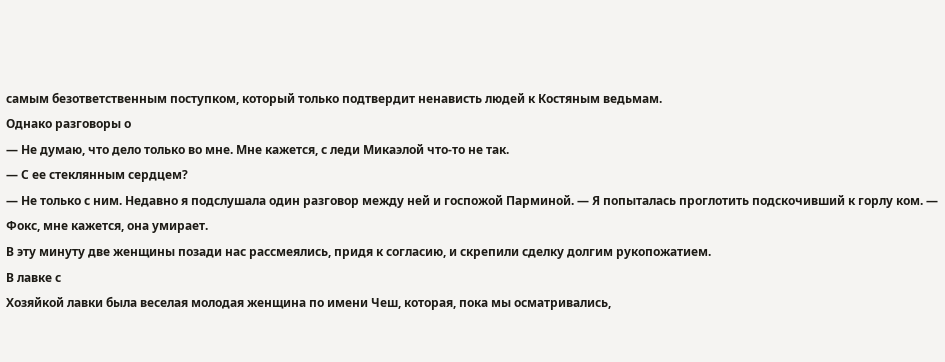самым безответственным поступком, который только подтвердит ненависть людей к Костяным ведьмам.
Однако разговоры о
— Не думаю, что дело только во мне. Мне кажется, с леди Микаэлой что-то не так.
— С ее стеклянным сердцем?
— Не только с ним. Недавно я подслушала один разговор между ней и госпожой Парминой. — Я попыталась проглотить подскочивший к горлу ком. — Фокс, мне кажется, она умирает.
В эту минуту две женщины позади нас рассмеялись, придя к согласию, и скрепили сделку долгим рукопожатием.
В лавке с
Хозяйкой лавки была веселая молодая женщина по имени Чеш, которая, пока мы осматривались,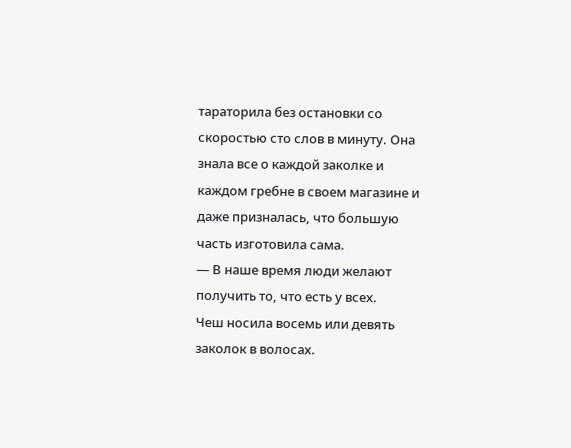тараторила без остановки со скоростью сто слов в минуту. Она знала все о каждой заколке и каждом гребне в своем магазине и даже призналась, что большую часть изготовила сама.
— В наше время люди желают получить то, что есть у всех.
Чеш носила восемь или девять заколок в волосах.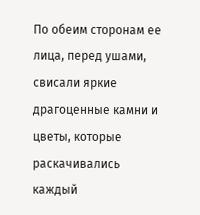По обеим сторонам ее лица, перед ушами, свисали яркие драгоценные камни и цветы, которые раскачивались каждый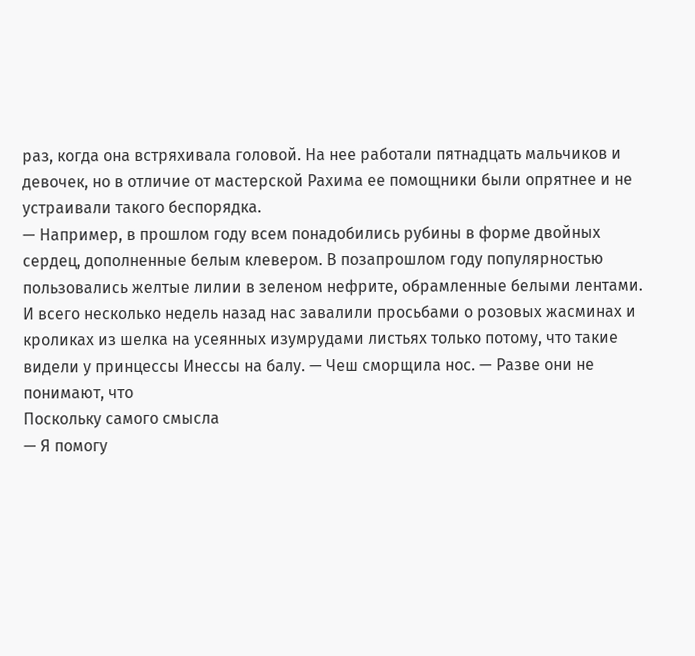раз, когда она встряхивала головой. На нее работали пятнадцать мальчиков и девочек, но в отличие от мастерской Рахима ее помощники были опрятнее и не устраивали такого беспорядка.
— Например, в прошлом году всем понадобились рубины в форме двойных сердец, дополненные белым клевером. В позапрошлом году популярностью пользовались желтые лилии в зеленом нефрите, обрамленные белыми лентами. И всего несколько недель назад нас завалили просьбами о розовых жасминах и кроликах из шелка на усеянных изумрудами листьях только потому, что такие видели у принцессы Инессы на балу. — Чеш сморщила нос. — Разве они не понимают, что
Поскольку самого смысла
— Я помогу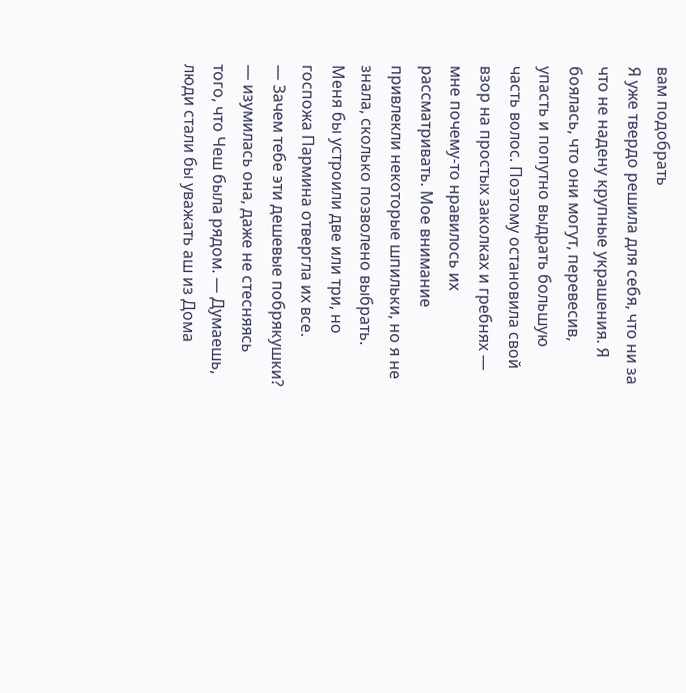вам подобрать
Я уже твердо решила для себя, что ни за что не надену крупные украшения. Я боялась, что они могут, перевесив, упасть и попутно выдрать большую часть волос. Поэтому остановила свой взор на простых заколках и гребнях — мне почему-то нравилось их рассматривать. Мое внимание привлекли некоторые шпильки, но я не знала, сколько позволено выбрать. Меня бы устроили две или три, но госпожа Пармина отвергла их все.
— Зачем тебе эти дешевые побрякушки? — изумилась она, даже не стесняясь того, что Чеш была рядом. — Думаешь, люди стали бы уважать аш из Дома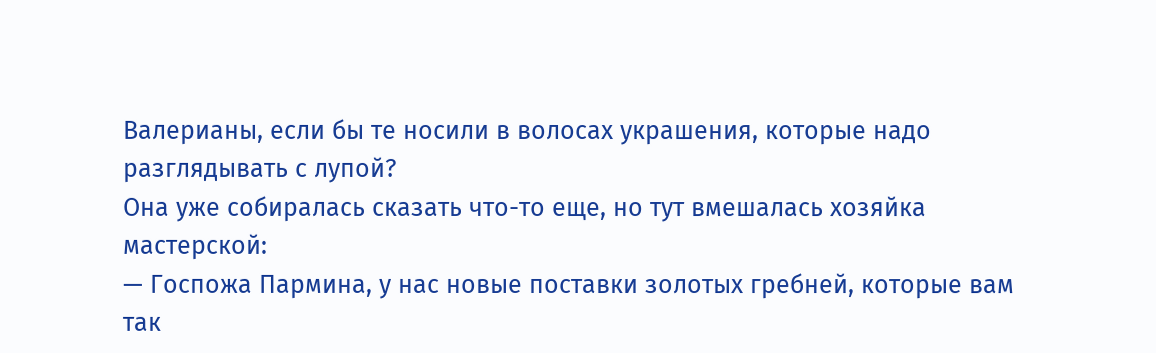Валерианы, если бы те носили в волосах украшения, которые надо разглядывать с лупой?
Она уже собиралась сказать что-то еще, но тут вмешалась хозяйка мастерской:
— Госпожа Пармина, у нас новые поставки золотых гребней, которые вам так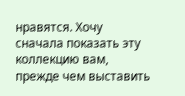нравятся. Хочу сначала показать эту коллекцию вам, прежде чем выставить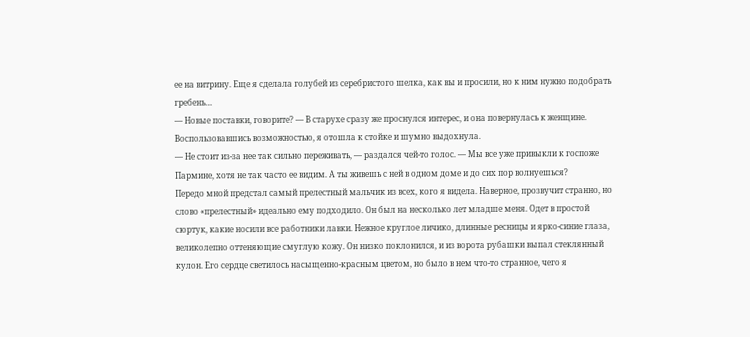ее на витрину. Еще я сделала голубей из серебристого шелка, как вы и просили, но к ним нужно подобрать гребень…
— Новые поставки, говорите? — В старухе сразу же проснулся интерес, и она повернулась к женщине. Воспользовавшись возможностью, я отошла к стойке и шумно выдохнула.
— Не стоит из-за нее так сильно переживать, — раздался чей-то голос. — Мы все уже привыкли к госпоже Пармине, хотя не так часто ее видим. А ты живешь с ней в одном доме и до сих пор волнуешься?
Передо мной предстал самый прелестный мальчик из всех, кого я видела. Наверное, прозвучит странно, но слово «прелестный» идеально ему подходило. Он был на несколько лет младше меня. Одет в простой сюртук, какие носили все работники лавки. Нежное круглое личико, длинные ресницы и ярко-синие глаза, великолепно оттеняющие смуглую кожу. Он низко поклонился, и из ворота рубашки выпал стеклянный кулон. Его сердце светилось насыщенно-красным цветом, но было в нем что-то странное, чего я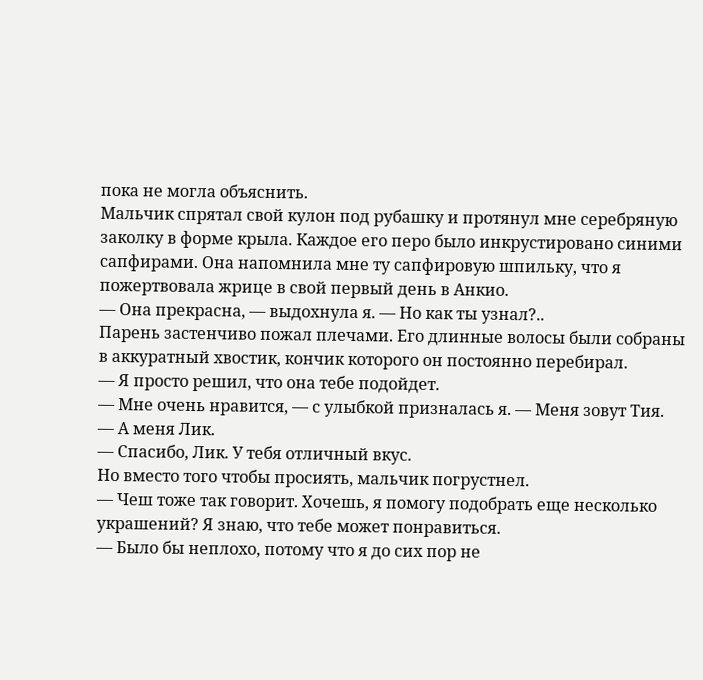пока не могла объяснить.
Мальчик спрятал свой кулон под рубашку и протянул мне серебряную заколку в форме крыла. Каждое его перо было инкрустировано синими сапфирами. Она напомнила мне ту сапфировую шпильку, что я пожертвовала жрице в свой первый день в Анкио.
— Она прекрасна, — выдохнула я. — Но как ты узнал?..
Парень застенчиво пожал плечами. Его длинные волосы были собраны в аккуратный хвостик, кончик которого он постоянно перебирал.
— Я просто решил, что она тебе подойдет.
— Мне очень нравится, — с улыбкой призналась я. — Меня зовут Тия.
— А меня Лик.
— Спасибо, Лик. У тебя отличный вкус.
Но вместо того чтобы просиять, мальчик погрустнел.
— Чеш тоже так говорит. Хочешь, я помогу подобрать еще несколько украшений? Я знаю, что тебе может понравиться.
— Было бы неплохо, потому что я до сих пор не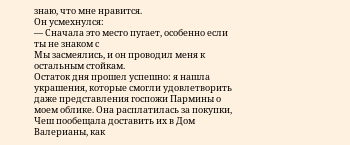знаю, что мне нравится.
Он усмехнулся:
— Сначала это место пугает, особенно если ты не знаком с
Мы засмеялись, и он проводил меня к остальным стойкам.
Остаток дня прошел успешно: я нашла украшения, которые смогли удовлетворить даже представления госпожи Пармины о моем облике. Она расплатилась за покупки, Чеш пообещала доставить их в Дом Валерианы, как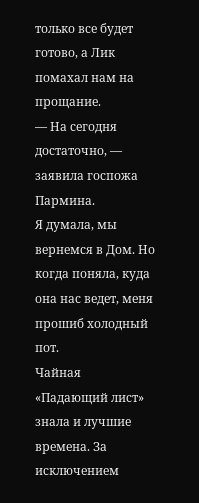только все будет готово, а Лик помахал нам на прощание.
— На сегодня достаточно, — заявила госпожа Пармина.
Я думала, мы вернемся в Дом. Но когда поняла, куда она нас ведет, меня прошиб холодный пот.
Чайная «Падающий лист» знала и лучшие времена. За исключением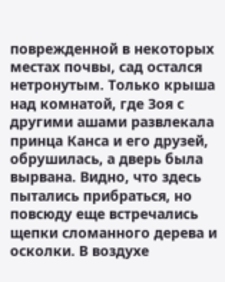поврежденной в некоторых местах почвы, сад остался нетронутым. Только крыша над комнатой, где Зоя с другими ашами развлекала принца Канса и его друзей, обрушилась, а дверь была вырвана. Видно, что здесь пытались прибраться, но повсюду еще встречались щепки сломанного дерева и осколки. В воздухе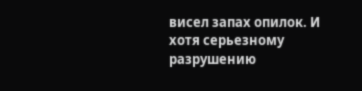висел запах опилок. И хотя серьезному разрушению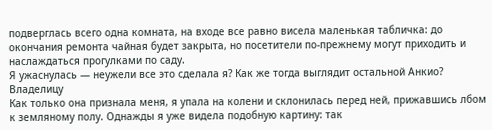подверглась всего одна комната, на входе все равно висела маленькая табличка: до окончания ремонта чайная будет закрыта, но посетители по-прежнему могут приходить и наслаждаться прогулками по саду.
Я ужаснулась — неужели все это сделала я? Как же тогда выглядит остальной Анкио?
Владелицу
Как только она признала меня, я упала на колени и склонилась перед ней, прижавшись лбом к земляному полу. Однажды я уже видела подобную картину: так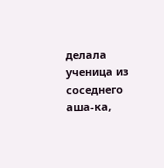делала ученица из соседнего аша-ка,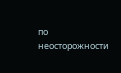по неосторожности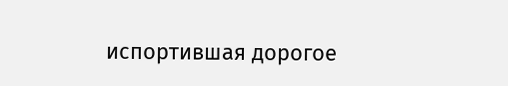испортившая дорогое